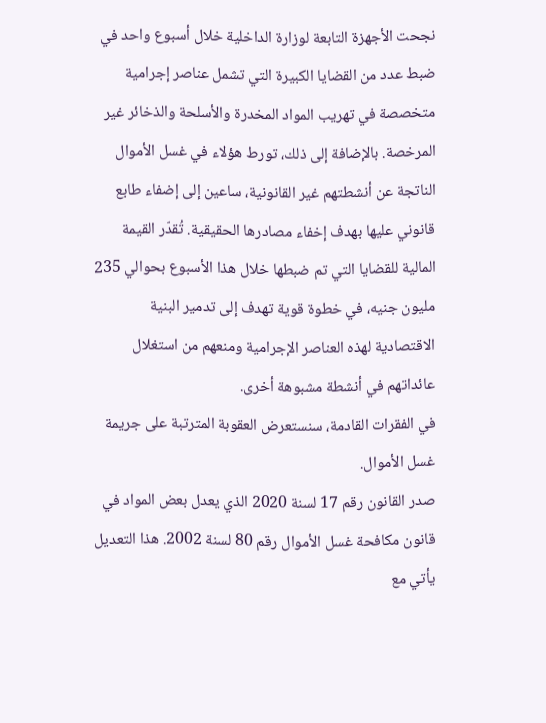نجحت الأجهزة التابعة لوزارة الداخلية خلال أسبوع واحد في ضبط عدد من القضايا الكبيرة التي تشمل عناصر إجرامية متخصصة في تهريب المواد المخدرة والأسلحة والذخائر غير المرخصة. بالإضافة إلى ذلك، تورط هؤلاء في غسل الأموال الناتجة عن أنشطتهم غير القانونية، ساعين إلى إضفاء طابع قانوني عليها بهدف إخفاء مصادرها الحقيقية. تُقدّر القيمة المالية للقضايا التي تم ضبطها خلال هذا الأسبوع بحوالي 235 مليون جنيه، في خطوة قوية تهدف إلى تدمير البنية الاقتصادية لهذه العناصر الإجرامية ومنعهم من استغلال عائداتهم في أنشطة مشبوهة أخرى.
في الفقرات القادمة، سنستعرض العقوبة المترتبة على جريمة غسل الأموال.
صدر القانون رقم 17 لسنة 2020 الذي يعدل بعض المواد في قانون مكافحة غسل الأموال رقم 80 لسنة 2002. هذا التعديل يأتي مع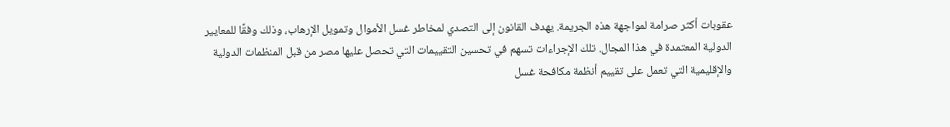عقوبات أكثر صرامة لمواجهة هذه الجريمة. يهدف القانون إلى التصدي لمخاطر غسل الأموال وتمويل الإرهاب، وذلك وفقًا للمعايير الدولية المعتمدة في هذا المجال. تلك الإجراءات تسهم في تحسين التقييمات التي تحصل عليها مصر من قبل المنظمات الدولية والإقليمية التي تعمل على تقييم أنظمة مكافحة غسل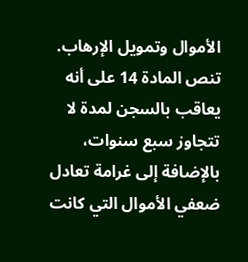الأموال وتمويل الإرهاب.
تنص المادة 14 على أنه يعاقب بالسجن لمدة لا تتجاوز سبع سنوات، بالإضافة إلى غرامة تعادل ضعفي الأموال التي كانت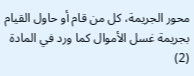محور الجريمة، كل من قام أو حاول القيام بجريمة غسل الأموال كما ورد في المادة (2)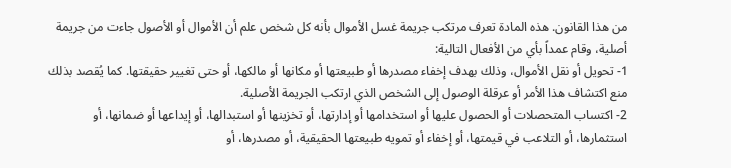من هذا القانون. هذه المادة تعرف مرتكب جريمة غسل الأموال بأنه كل شخص علم أن الأموال أو الأصول جاءت من جريمة أصلية، وقام عمداً بأي من الأفعال التالية:
1- تحويل أو نقل الأموال، وذلك بهدف إخفاء مصدرها أو طبيعتها أو مكانها أو مالكها، أو حتى تغيير حقيقتها. كما يُقصد بذلك منع اكتشاف هذا الأمر أو عرقلة الوصول إلى الشخص الذي ارتكب الجريمة الأصلية.
2- اكتساب المتحصلات أو الحصول عليها أو استخدامها أو إدارتها، أو تخزينها أو استبدالها، أو إيداعها أو ضمانها، أو استثمارها، أو التلاعب في قيمتها، أو إخفاء أو تمويه طبيعتها الحقيقية، أو مصدرها، أو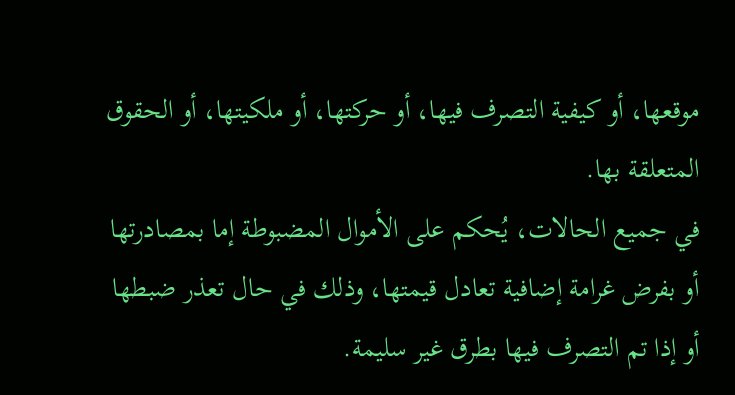موقعها، أو كيفية التصرف فيها، أو حركتها، أو ملكيتها، أو الحقوق المتعلقة بها.
في جميع الحالات، يُحكم على الأموال المضبوطة إما بمصادرتها أو بفرض غرامة إضافية تعادل قيمتها، وذلك في حال تعذر ضبطها أو إذا تم التصرف فيها بطرق غير سليمة.